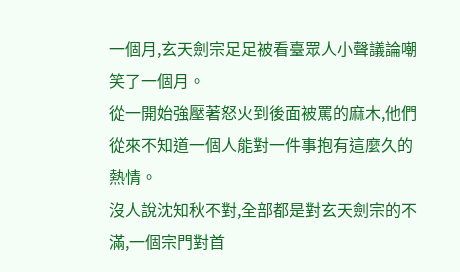一個月,玄天劍宗足足被看臺眾人小聲議論嘲笑了一個月。
從一開始強壓著怒火到後面被罵的麻木,他們從來不知道一個人能對一件事抱有這麼久的熱情。
沒人說沈知秋不對,全部都是對玄天劍宗的不滿,一個宗門對首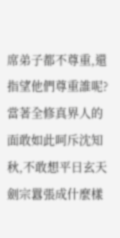席弟子都不尊重,還指望他們尊重誰呢?
當著全修真界人的面敢如此呵斥沈知秋,不敢想平日玄天劍宗囂張成什麼樣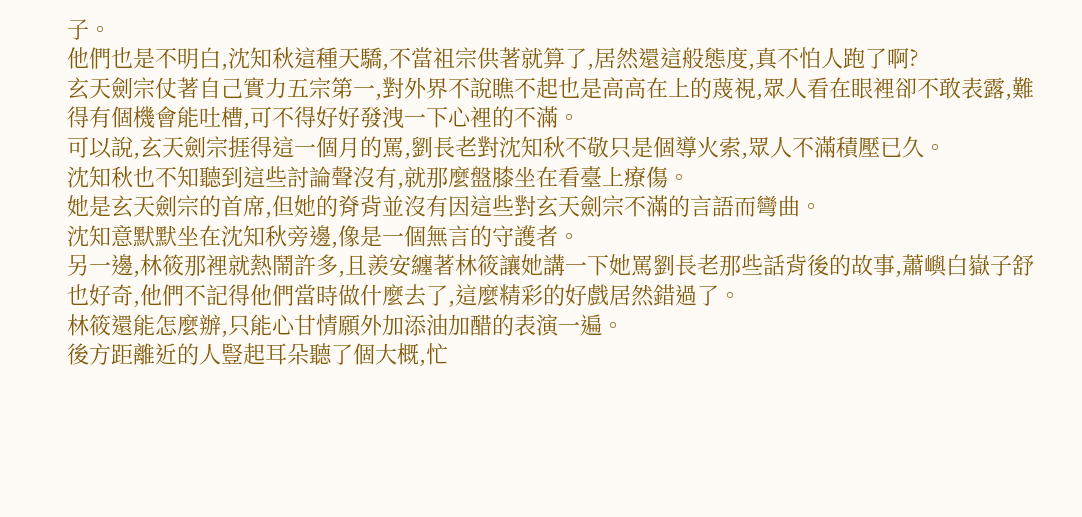子。
他們也是不明白,沈知秋這種天驕,不當祖宗供著就算了,居然還這般態度,真不怕人跑了啊?
玄天劍宗仗著自己實力五宗第一,對外界不說瞧不起也是高高在上的蔑視,眾人看在眼裡卻不敢表露,難得有個機會能吐槽,可不得好好發洩一下心裡的不滿。
可以說,玄天劍宗捱得這一個月的罵,劉長老對沈知秋不敬只是個導火索,眾人不滿積壓已久。
沈知秋也不知聽到這些討論聲沒有,就那麼盤膝坐在看臺上療傷。
她是玄天劍宗的首席,但她的脊背並沒有因這些對玄天劍宗不滿的言語而彎曲。
沈知意默默坐在沈知秋旁邊,像是一個無言的守護者。
另一邊,林筱那裡就熱鬧許多,且羨安纏著林筱讓她講一下她罵劉長老那些話背後的故事,蕭嶼白嶽子舒也好奇,他們不記得他們當時做什麼去了,這麼精彩的好戲居然錯過了。
林筱還能怎麼辦,只能心甘情願外加添油加醋的表演一遍。
後方距離近的人豎起耳朵聽了個大概,忙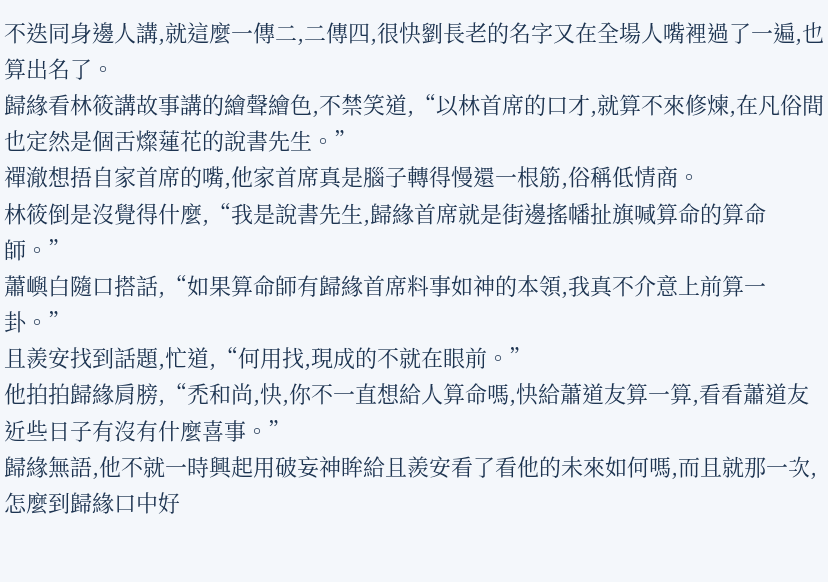不迭同身邊人講,就這麼一傳二,二傳四,很快劉長老的名字又在全場人嘴裡過了一遍,也算出名了。
歸緣看林筱講故事講的繪聲繪色,不禁笑道,“以林首席的口才,就算不來修煉,在凡俗間也定然是個舌燦蓮花的說書先生。”
禪澈想捂自家首席的嘴,他家首席真是腦子轉得慢還一根筋,俗稱低情商。
林筱倒是沒覺得什麼,“我是說書先生,歸緣首席就是街邊搖幡扯旗喊算命的算命師。”
蕭嶼白隨口搭話,“如果算命師有歸緣首席料事如神的本領,我真不介意上前算一卦。”
且羨安找到話題,忙道,“何用找,現成的不就在眼前。”
他拍拍歸緣肩膀,“禿和尚,快,你不一直想給人算命嗎,快給蕭道友算一算,看看蕭道友近些日子有沒有什麼喜事。”
歸緣無語,他不就一時興起用破妄神眸給且羨安看了看他的未來如何嗎,而且就那一次,怎麼到歸緣口中好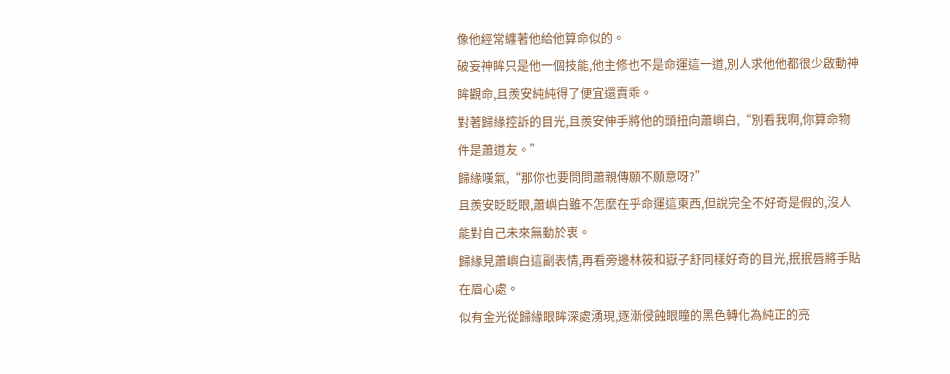像他經常纏著他給他算命似的。
破妄神眸只是他一個技能,他主修也不是命運這一道,別人求他他都很少啟動神眸觀命,且羨安純純得了便宜還賣乖。
對著歸緣控訴的目光,且羨安伸手將他的頭扭向蕭嶼白,“別看我啊,你算命物件是蕭道友。”
歸緣嘆氣,“那你也要問問蕭親傳願不願意呀?”
且羨安眨眨眼,蕭嶼白雖不怎麼在乎命運這東西,但說完全不好奇是假的,沒人能對自己未來無動於衷。
歸緣見蕭嶼白這副表情,再看旁邊林筱和嶽子舒同樣好奇的目光,抿抿唇將手貼在眉心處。
似有金光從歸緣眼眸深處湧現,逐漸侵蝕眼瞳的黑色轉化為純正的亮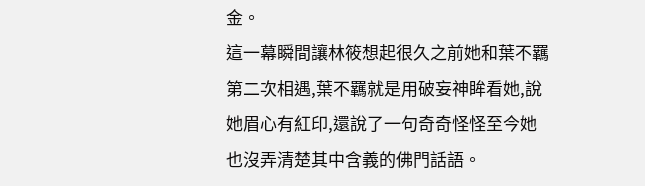金。
這一幕瞬間讓林筱想起很久之前她和葉不羈第二次相遇,葉不羈就是用破妄神眸看她,說她眉心有紅印,還說了一句奇奇怪怪至今她也沒弄清楚其中含義的佛門話語。